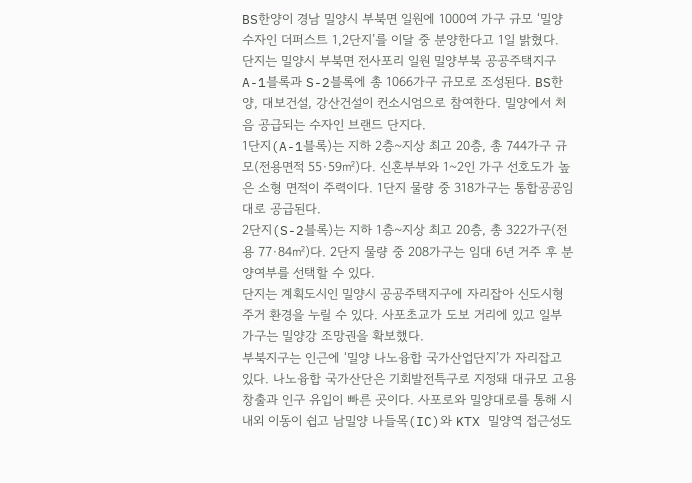BS한양이 경남 밀양시 부북면 일원에 1000여 가구 규모 ‘밀양 수자인 더퍼스트 1,2단지’를 이달 중 분양한다고 1일 밝혔다.
단지는 밀양시 부북면 전사포리 일원 밀양부북 공공주택지구 A-1블록과 S-2블록에 총 1066가구 규모로 조성된다. BS한양, 대보건설, 강산건설이 컨소시엄으로 참여한다. 밀양에서 처음 공급되는 수자인 브랜드 단지다.
1단지(A-1블록)는 지하 2층~지상 최고 20층, 총 744가구 규모(전용면적 55·59㎡)다. 신혼부부와 1~2인 가구 선호도가 높은 소형 면적이 주력이다. 1단지 물량 중 318가구는 통합공공임대로 공급된다.
2단지(S-2블록)는 지하 1층~지상 최고 20층, 총 322가구(전용 77·84㎡)다. 2단지 물량 중 208가구는 임대 6년 거주 후 분양여부를 선택할 수 있다.
단지는 계획도시인 밀양시 공공주택지구에 자리잡아 신도시형 주거 환경을 누릴 수 있다. 사포초교가 도보 거리에 있고 일부 가구는 밀양강 조망권을 확보했다.
부북지구는 인근에 ‘밀양 나노융합 국가산업단지’가 자리잡고 있다. 나노융합 국가산단은 기회발전특구로 지정돼 대규모 고용 창출과 인구 유입이 빠른 곳이다. 사포로와 밀양대로를 통해 시내외 이동이 쉽고 남밀양 나들목(IC)와 KTX 밀양역 접근성도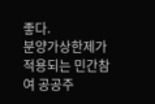좋다.
분양가상한제가 적용되는 민간참여 공공주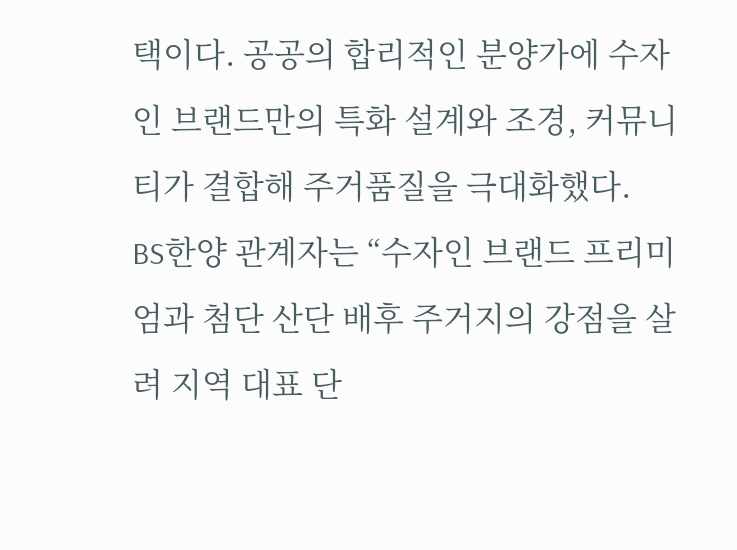택이다. 공공의 합리적인 분양가에 수자인 브랜드만의 특화 설계와 조경, 커뮤니티가 결합해 주거품질을 극대화했다.
BS한양 관계자는 “수자인 브랜드 프리미엄과 첨단 산단 배후 주거지의 강점을 살려 지역 대표 단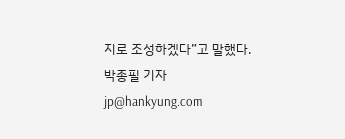지로 조성하겠다”고 말했다.
박종필 기자 jp@hankyung.com